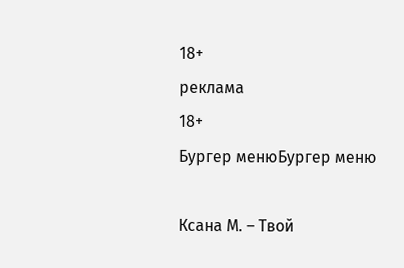18+
реклама
18+
Бургер менюБургер меню

Ксана М. – Твой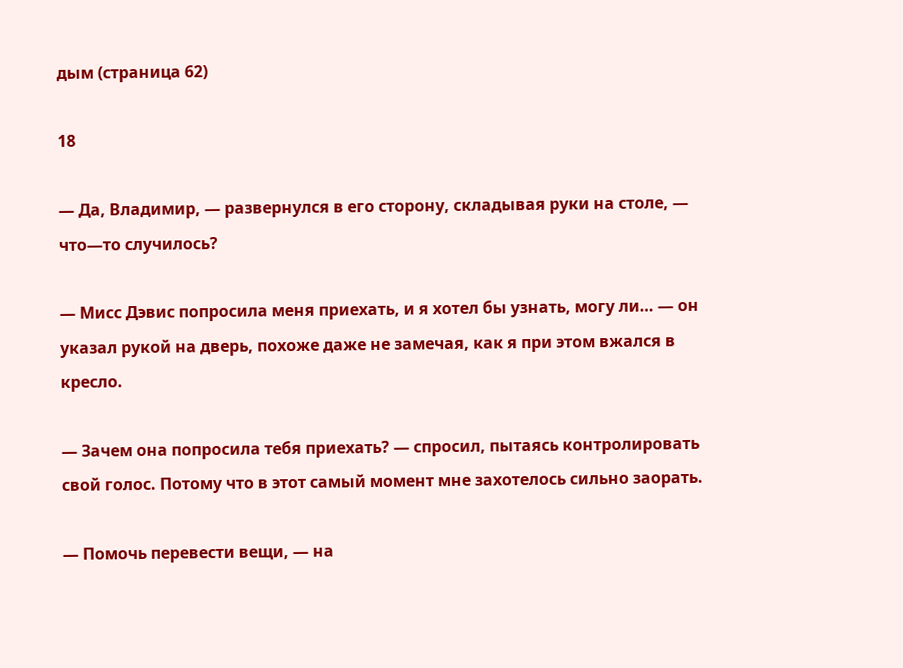дым (страница 62)

18

— Да, Владимир, ― развернулся в его сторону, складывая руки на столе, ― что―то случилось?

— Мисс Дэвис попросила меня приехать, и я хотел бы узнать, могу ли… ― он указал рукой на дверь, похоже даже не замечая, как я при этом вжался в кресло.

— Зачем она попросила тебя приехать? ― спросил, пытаясь контролировать свой голос. Потому что в этот самый момент мне захотелось сильно заорать.

— Помочь перевести вещи, ― на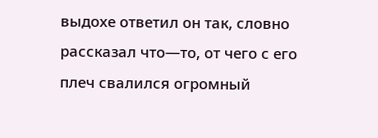выдохе ответил он так, словно рассказал что―то, от чего с его плеч свалился огромный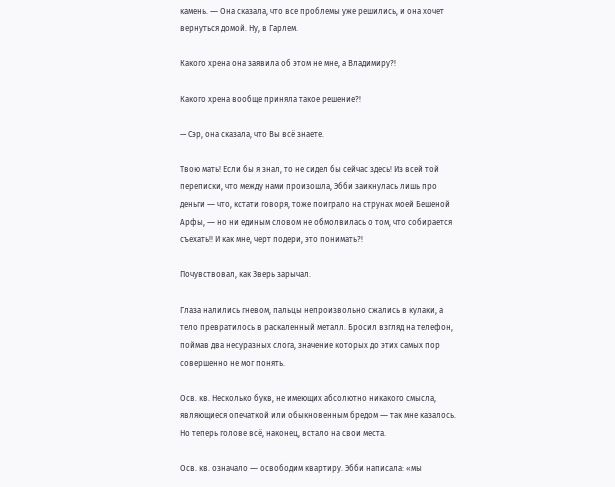камень. ― Она сказала, что все проблемы уже решились, и она хочет вернуться домой. Ну, в Гарлем.

Какого хрена она заявила об этом не мне, а Владимиру?!

Какого хрена вообще приняла такое решение?!

— Сэр, она сказала, что Вы всё знаете.

Твою мать! Если бы я знал, то не сидел бы сейчас здесь! Из всей той переписки, что между нами произошла, Эбби заикнулась лишь про деньги ― что, кстати говоря, тоже поиграло на струнах моей Бешеной Арфы, ― но ни единым словом не обмолвилась о том, что собирается съехать!! И как мне, черт подери, это понимать?!

Почувствовал, как Зверь зарычал.

Глаза налились гневом, пальцы непроизвольно сжались в кулаки, а тело превратилось в раскаленный металл. Бросил взгляд на телефон, поймав два несуразных слога, значение которых до этих самых пор совершенно не мог понять.

Осв. кв. Несколько букв, не имеющих абсолютно никакого смысла, являющиеся опечаткой или обыкновенным бредом ― так мне казалось. Но теперь голове всё, наконец, встало на свои места.

Осв. кв. означало ― освободим квартиру. Эбби написала: «мы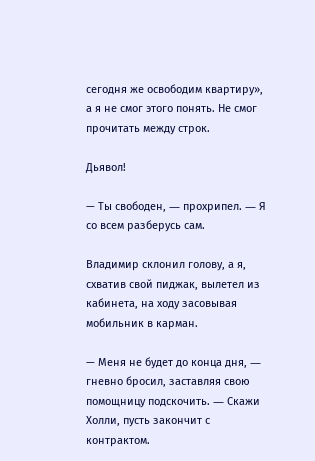сегодня же освободим квартиру», а я не смог этого понять. Не смог прочитать между строк.

Дьявол!

— Ты свободен, ― прохрипел. ― Я со всем разберусь сам.

Владимир склонил голову, а я, схватив свой пиджак, вылетел из кабинета, на ходу засовывая мобильник в карман.

— Меня не будет до конца дня, ― гневно бросил, заставляя свою помощницу подскочить. ― Скажи Холли, пусть закончит с контрактом.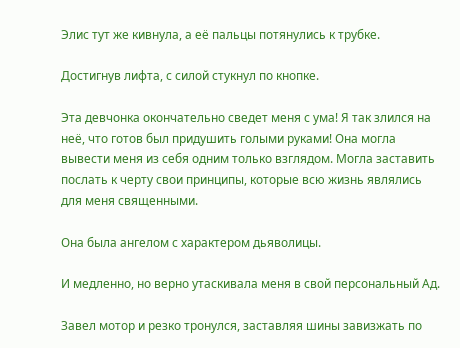Элис тут же кивнула, а её пальцы потянулись к трубке.

Достигнув лифта, с силой стукнул по кнопке.

Эта девчонка окончательно сведет меня с ума! Я так злился на неё, что готов был придушить голыми руками! Она могла вывести меня из себя одним только взглядом. Могла заставить послать к черту свои принципы, которые всю жизнь являлись для меня священными.

Она была ангелом с характером дьяволицы.

И медленно, но верно утаскивала меня в свой персональный Ад.

Завел мотор и резко тронулся, заставляя шины завизжать по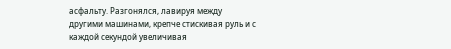асфальту. Разгонялся, лавируя между другими машинами, крепче стискивая руль и с каждой секундой увеличивая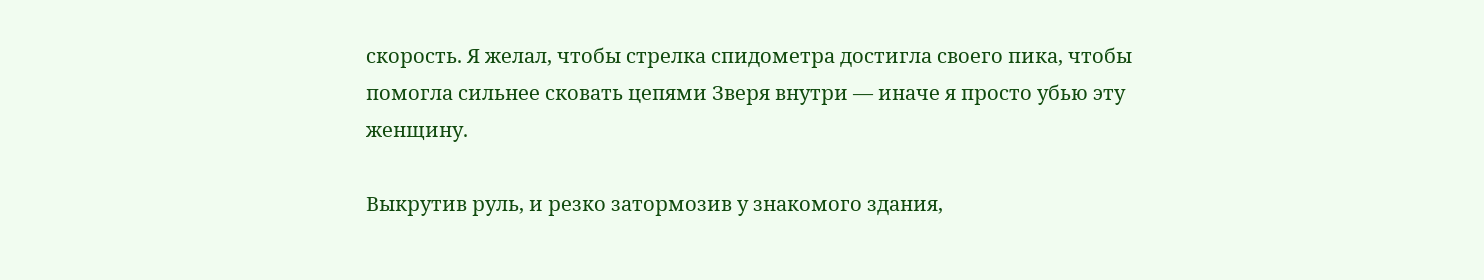скорость. Я желал, чтобы стрелка спидометра достигла своего пика, чтобы помогла сильнее сковать цепями Зверя внутри ― иначе я просто убью эту женщину.

Выкрутив руль, и резко затормозив у знакомого здания,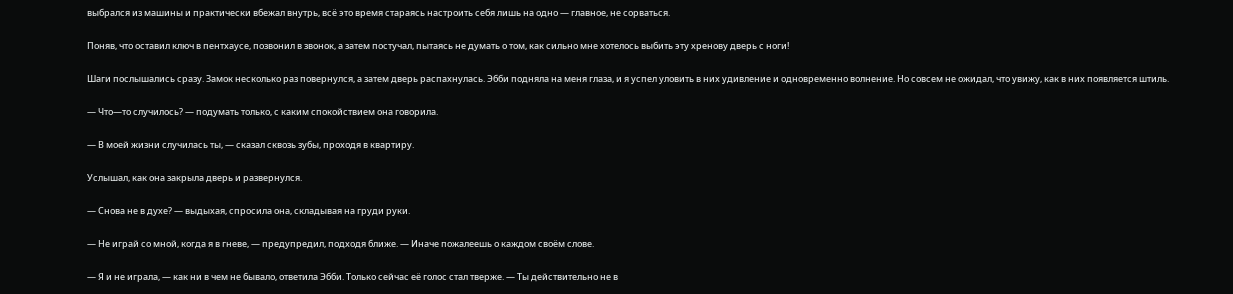выбрался из машины и практически вбежал внутрь, всё это время стараясь настроить себя лишь на одно ― главное, не сорваться.

Поняв, что оставил ключ в пентхаусе, позвонил в звонок, а затем постучал, пытаясь не думать о том, как сильно мне хотелось выбить эту хренову дверь с ноги!

Шаги послышались сразу. Замок несколько раз повернулся, а затем дверь распахнулась. Эбби подняла на меня глаза, и я успел уловить в них удивление и одновременно волнение. Но совсем не ожидал, что увижу, как в них появляется штиль.

— Что―то случилось? ― подумать только, с каким спокойствием она говорила.

— В моей жизни случилась ты, ― сказал сквозь зубы, проходя в квартиру.

Услышал, как она закрыла дверь и развернулся.

— Снова не в духе? ― выдыхая, спросила она, складывая на груди руки.

— Не играй со мной, когда я в гневе, ― предупредил, подходя ближе. ― Иначе пожалеешь о каждом своём слове.

— Я и не играла, ― как ни в чем не бывало, ответила Эбби. Только сейчас её голос стал тверже. ― Ты действительно не в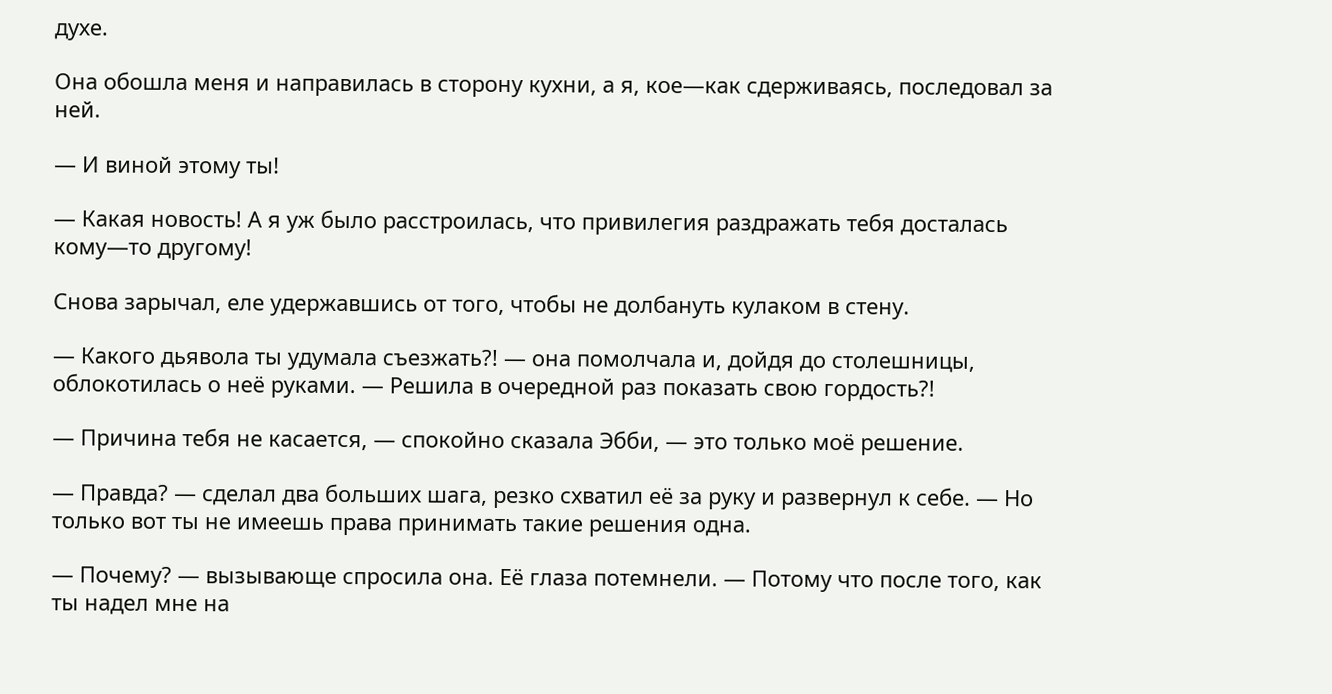духе.

Она обошла меня и направилась в сторону кухни, а я, кое―как сдерживаясь, последовал за ней.

— И виной этому ты!

— Какая новость! А я уж было расстроилась, что привилегия раздражать тебя досталась кому―то другому!

Снова зарычал, еле удержавшись от того, чтобы не долбануть кулаком в стену.

— Какого дьявола ты удумала съезжать?! ― она помолчала и, дойдя до столешницы, облокотилась о неё руками. ― Решила в очередной раз показать свою гордость?!

— Причина тебя не касается, ― спокойно сказала Эбби, ― это только моё решение.

— Правда? ― сделал два больших шага, резко схватил её за руку и развернул к себе. ― Но только вот ты не имеешь права принимать такие решения одна.

— Почему? ― вызывающе спросила она. Её глаза потемнели. ― Потому что после того, как ты надел мне на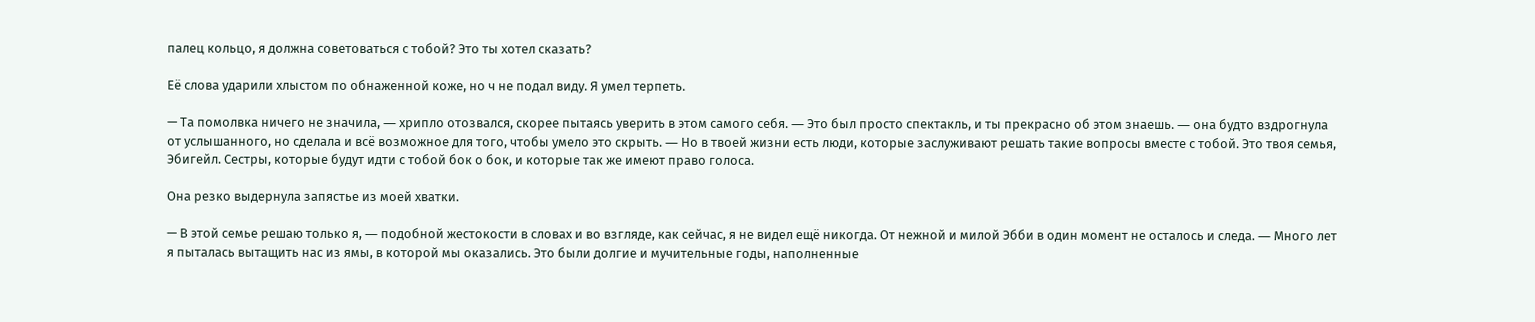палец кольцо, я должна советоваться с тобой? Это ты хотел сказать?

Её слова ударили хлыстом по обнаженной коже, но ч не подал виду. Я умел терпеть.

— Та помолвка ничего не значила, ― хрипло отозвался, скорее пытаясь уверить в этом самого себя. ― Это был просто спектакль, и ты прекрасно об этом знаешь. ― она будто вздрогнула от услышанного, но сделала и всё возможное для того, чтобы умело это скрыть. ― Но в твоей жизни есть люди, которые заслуживают решать такие вопросы вместе с тобой. Это твоя семья, Эбигейл. Сестры, которые будут идти с тобой бок о бок, и которые так же имеют право голоса.

Она резко выдернула запястье из моей хватки.

— В этой семье решаю только я, ― подобной жестокости в словах и во взгляде, как сейчас, я не видел ещё никогда. От нежной и милой Эбби в один момент не осталось и следа. ― Много лет я пыталась вытащить нас из ямы, в которой мы оказались. Это были долгие и мучительные годы, наполненные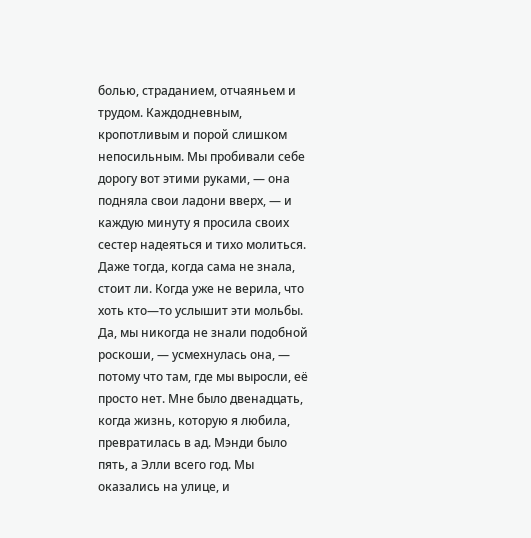болью, страданием, отчаяньем и трудом. Каждодневным, кропотливым и порой слишком непосильным. Мы пробивали себе дорогу вот этими руками, ― она подняла свои ладони вверх, ― и каждую минуту я просила своих сестер надеяться и тихо молиться. Даже тогда, когда сама не знала, стоит ли. Когда уже не верила, что хоть кто―то услышит эти мольбы. Да, мы никогда не знали подобной роскоши, ― усмехнулась она, ― потому что там, где мы выросли, её просто нет. Мне было двенадцать, когда жизнь, которую я любила, превратилась в ад. Мэнди было пять, а Элли всего год. Мы оказались на улице, и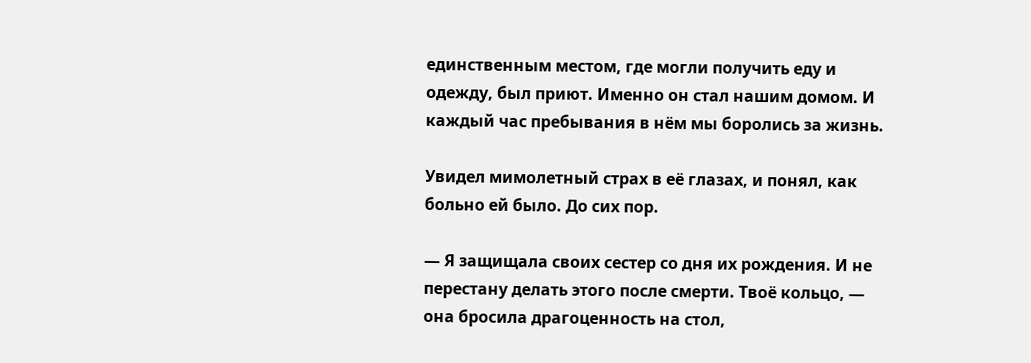единственным местом, где могли получить еду и одежду, был приют. Именно он стал нашим домом. И каждый час пребывания в нём мы боролись за жизнь.

Увидел мимолетный страх в её глазах, и понял, как больно ей было. До сих пор.

— Я защищала своих сестер со дня их рождения. И не перестану делать этого после смерти. Твоё кольцо, ― она бросила драгоценность на стол,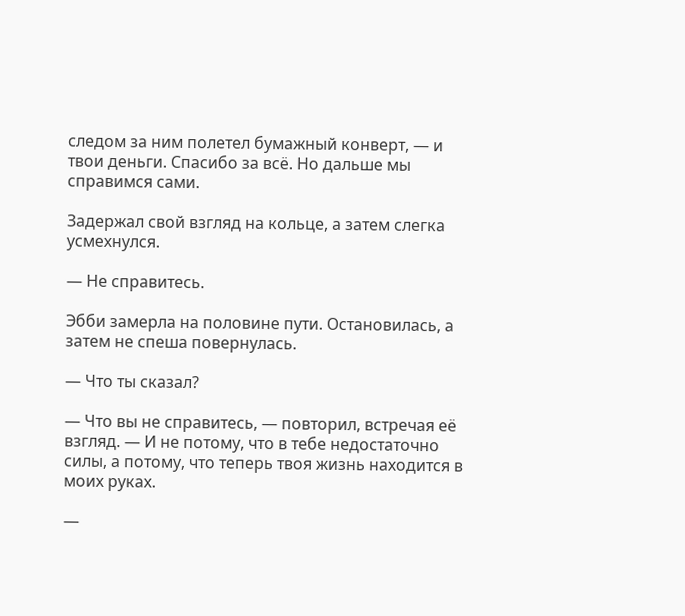следом за ним полетел бумажный конверт, ― и твои деньги. Спасибо за всё. Но дальше мы справимся сами.

Задержал свой взгляд на кольце, а затем слегка усмехнулся.

— Не справитесь.

Эбби замерла на половине пути. Остановилась, а затем не спеша повернулась.

— Что ты сказал?

— Что вы не справитесь, ― повторил, встречая её взгляд. ― И не потому, что в тебе недостаточно силы, а потому, что теперь твоя жизнь находится в моих руках.

—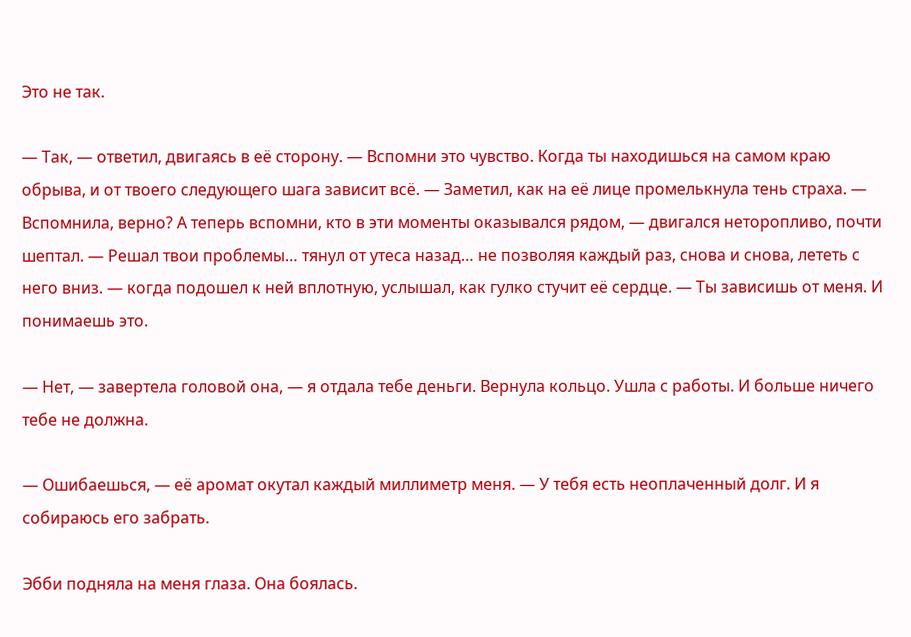Это не так.

— Так, ― ответил, двигаясь в её сторону. ― Вспомни это чувство. Когда ты находишься на самом краю обрыва, и от твоего следующего шага зависит всё. ― Заметил, как на её лице промелькнула тень страха. ― Вспомнила, верно? А теперь вспомни, кто в эти моменты оказывался рядом, ― двигался неторопливо, почти шептал. ― Решал твои проблемы… тянул от утеса назад… не позволяя каждый раз, снова и снова, лететь с него вниз. ― когда подошел к ней вплотную, услышал, как гулко стучит её сердце. ― Ты зависишь от меня. И понимаешь это.

— Нет, ― завертела головой она, ― я отдала тебе деньги. Вернула кольцо. Ушла с работы. И больше ничего тебе не должна.

— Ошибаешься, ― её аромат окутал каждый миллиметр меня. ― У тебя есть неоплаченный долг. И я собираюсь его забрать.

Эбби подняла на меня глаза. Она боялась.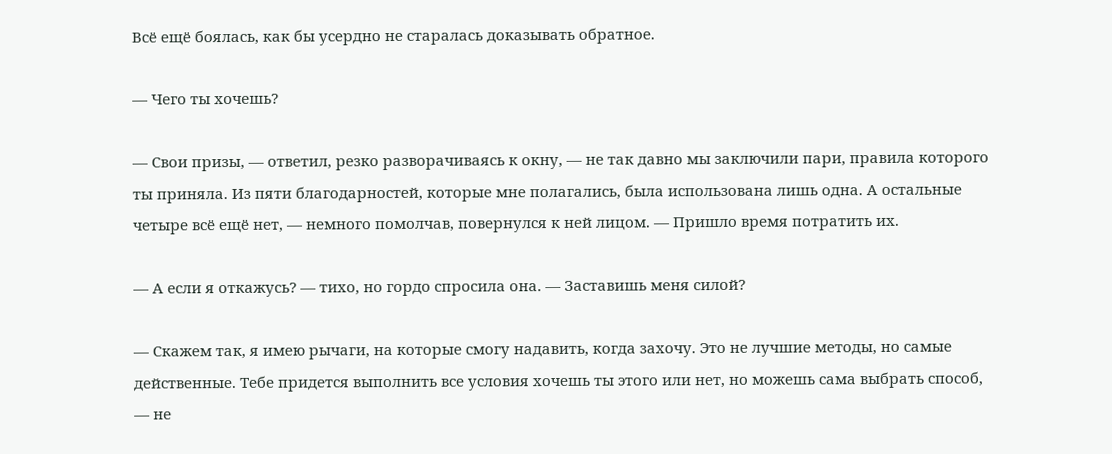Всё ещё боялась, как бы усердно не старалась доказывать обратное.

— Чего ты хочешь?

— Свои призы, ― ответил, резко разворачиваясь к окну, ― не так давно мы заключили пари, правила которого ты приняла. Из пяти благодарностей, которые мне полагались, была использована лишь одна. А остальные четыре всё ещё нет, ― немного помолчав, повернулся к ней лицом. ― Пришло время потратить их.

— А если я откажусь? ― тихо, но гордо спросила она. ― Заставишь меня силой?

— Скажем так, я имею рычаги, на которые смогу надавить, когда захочу. Это не лучшие методы, но самые действенные. Тебе придется выполнить все условия хочешь ты этого или нет, но можешь сама выбрать способ, ― не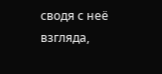сводя с неё взгляда,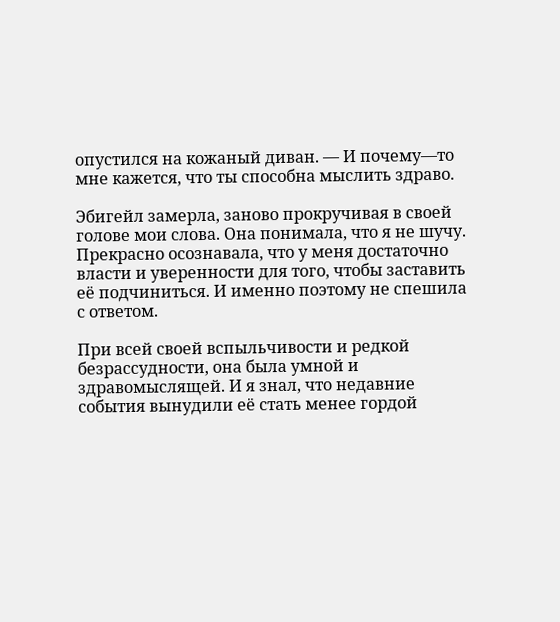опустился на кожаный диван. ― И почему―то мне кажется, что ты способна мыслить здраво.

Эбигейл замерла, заново прокручивая в своей голове мои слова. Она понимала, что я не шучу. Прекрасно осознавала, что у меня достаточно власти и уверенности для того, чтобы заставить её подчиниться. И именно поэтому не спешила с ответом.

При всей своей вспыльчивости и редкой безрассудности, она была умной и здравомыслящей. И я знал, что недавние события вынудили её стать менее гордой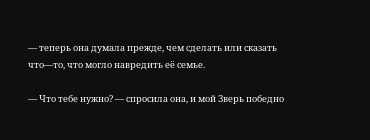― теперь она думала прежде, чем сделать или сказать что―то, что могло навредить её семье.

— Что тебе нужно? ― спросила она, и мой Зверь победно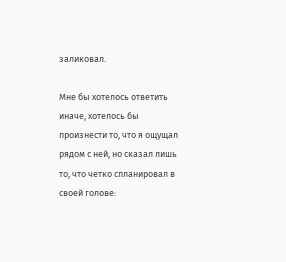заликовал.

Мне бы хотелось ответить иначе, хотелось бы произнести то, что я ощущал рядом с ней, но сказал лишь то, что четко спланировал в своей голове: